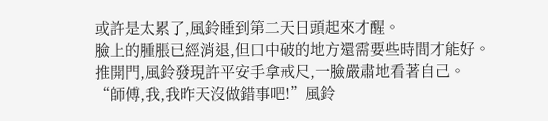或許是太累了,風鈴睡到第二天日頭起來才醒。
臉上的腫脹已經消退,但口中破的地方還需要些時間才能好。
推開門,風鈴發現許平安手拿戒尺,一臉嚴肅地看著自己。
“師傅,我,我昨天沒做錯事吧!”風鈴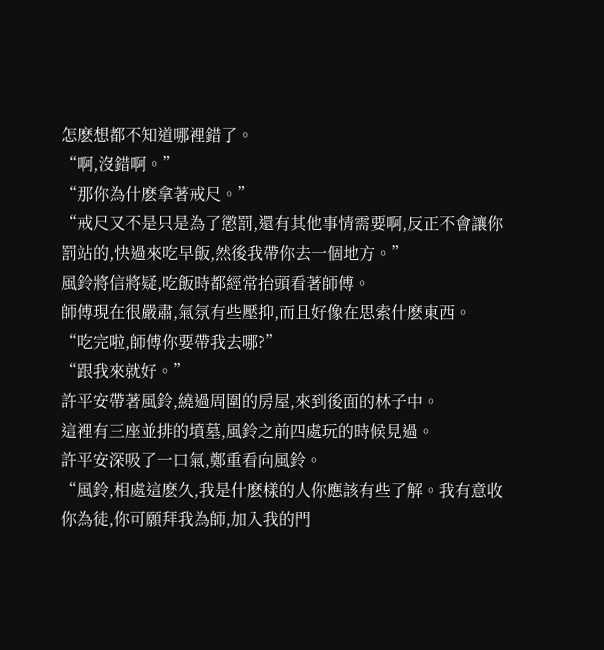怎麽想都不知道哪裡錯了。
“啊,沒錯啊。”
“那你為什麽拿著戒尺。”
“戒尺又不是只是為了懲罰,還有其他事情需要啊,反正不會讓你罰站的,快過來吃早飯,然後我帶你去一個地方。”
風鈴將信將疑,吃飯時都經常抬頭看著師傅。
師傅現在很嚴肅,氣氛有些壓抑,而且好像在思索什麽東西。
“吃完啦,師傅你要帶我去哪?”
“跟我來就好。”
許平安帶著風鈴,繞過周圍的房屋,來到後面的林子中。
這裡有三座並排的墳墓,風鈴之前四處玩的時候見過。
許平安深吸了一口氣,鄭重看向風鈴。
“風鈴,相處這麽久,我是什麽樣的人你應該有些了解。我有意收你為徒,你可願拜我為師,加入我的門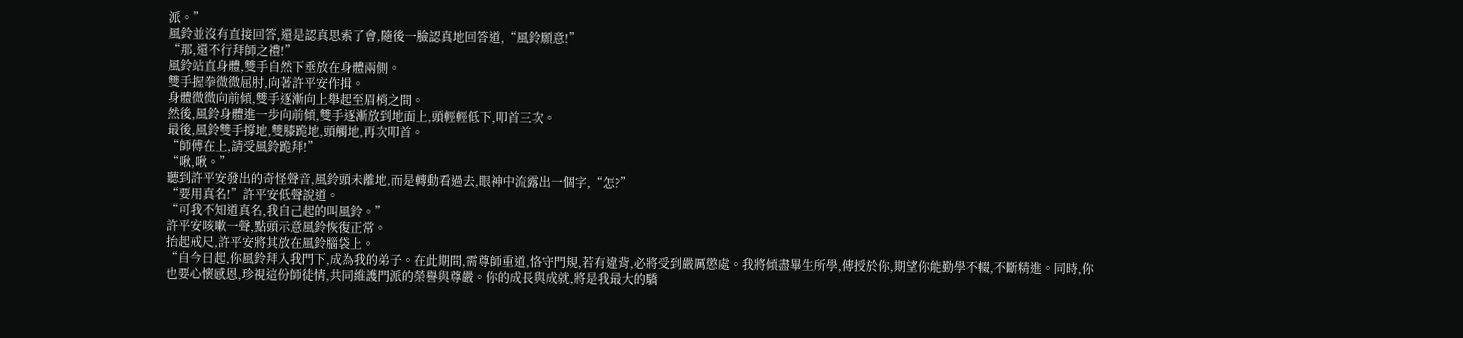派。”
風鈴並沒有直接回答,還是認真思索了會,隨後一臉認真地回答道,“風鈴願意!”
“那,還不行拜師之禮!”
風鈴站直身體,雙手自然下垂放在身體兩側。
雙手握拳微微屈肘,向著許平安作揖。
身體微微向前傾,雙手逐漸向上舉起至眉梢之間。
然後,風鈴身體進一步向前傾,雙手逐漸放到地面上,頭輕輕低下,叩首三次。
最後,風鈴雙手撐地,雙膝跪地,頭觸地,再次叩首。
“師傅在上,請受風鈴跪拜!”
“啾,啾。”
聽到許平安發出的奇怪聲音,風鈴頭未離地,而是轉動看過去,眼神中流露出一個字,“怎?”
“要用真名!”許平安低聲說道。
“可我不知道真名,我自己起的叫風鈴。”
許平安咳嗽一聲,點頭示意風鈴恢復正常。
抬起戒尺,許平安將其放在風鈴腦袋上。
“自今日起,你風鈴拜入我門下,成為我的弟子。在此期間,需尊師重道,恪守門規,若有違背,必將受到嚴厲懲處。我將傾盡畢生所學,傳授於你,期望你能勤學不輟,不斷精進。同時,你也要心懷感恩,珍視這份師徒情,共同維護門派的榮譽與尊嚴。你的成長與成就,將是我最大的驕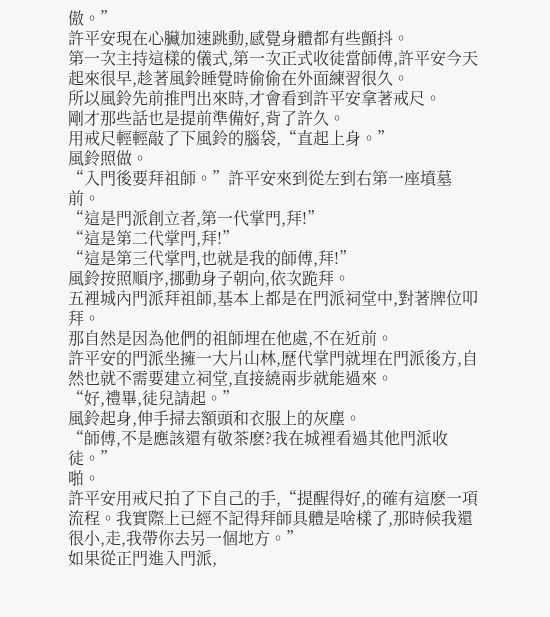傲。”
許平安現在心臟加速跳動,感覺身體都有些顫抖。
第一次主持這樣的儀式,第一次正式收徒當師傅,許平安今天起來很早,趁著風鈴睡覺時偷偷在外面練習很久。
所以風鈴先前推門出來時,才會看到許平安拿著戒尺。
剛才那些話也是提前準備好,背了許久。
用戒尺輕輕敲了下風鈴的腦袋,“直起上身。”
風鈴照做。
“入門後要拜祖師。”許平安來到從左到右第一座墳墓前。
“這是門派創立者,第一代掌門,拜!”
“這是第二代掌門,拜!”
“這是第三代掌門,也就是我的師傅,拜!”
風鈴按照順序,挪動身子朝向,依次跪拜。
五裡城內門派拜祖師,基本上都是在門派祠堂中,對著牌位叩拜。
那自然是因為他們的祖師埋在他處,不在近前。
許平安的門派坐擁一大片山林,歷代掌門就埋在門派後方,自然也就不需要建立祠堂,直接繞兩步就能過來。
“好,禮畢,徒兒請起。”
風鈴起身,伸手掃去額頭和衣服上的灰塵。
“師傅,不是應該還有敬茶麽?我在城裡看過其他門派收徒。”
啪。
許平安用戒尺拍了下自己的手,“提醒得好,的確有這麽一項流程。我實際上已經不記得拜師具體是啥樣了,那時候我還很小,走,我帶你去另一個地方。”
如果從正門進入門派,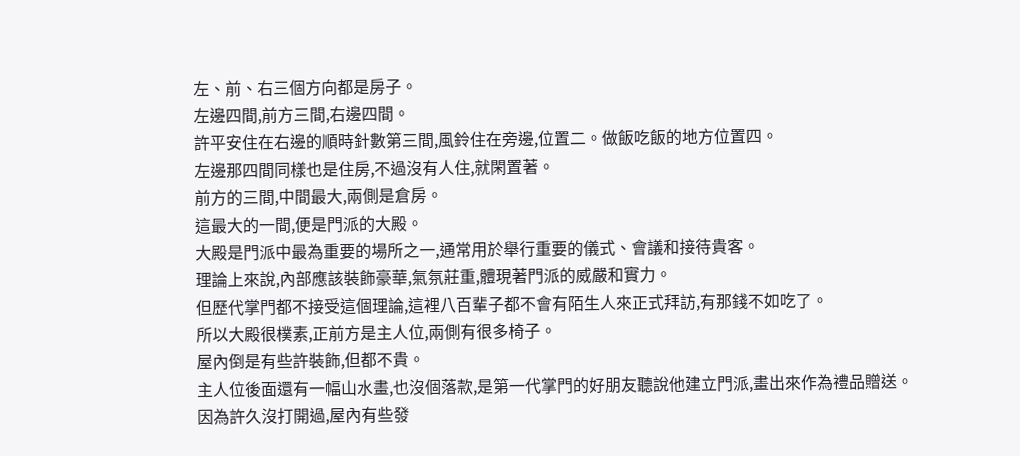左、前、右三個方向都是房子。
左邊四間,前方三間,右邊四間。
許平安住在右邊的順時針數第三間,風鈴住在旁邊,位置二。做飯吃飯的地方位置四。
左邊那四間同樣也是住房,不過沒有人住,就閑置著。
前方的三間,中間最大,兩側是倉房。
這最大的一間,便是門派的大殿。
大殿是門派中最為重要的場所之一,通常用於舉行重要的儀式、會議和接待貴客。
理論上來說,內部應該裝飾豪華,氣氛莊重,體現著門派的威嚴和實力。
但歷代掌門都不接受這個理論,這裡八百輩子都不會有陌生人來正式拜訪,有那錢不如吃了。
所以大殿很樸素,正前方是主人位,兩側有很多椅子。
屋內倒是有些許裝飾,但都不貴。
主人位後面還有一幅山水畫,也沒個落款,是第一代掌門的好朋友聽說他建立門派,畫出來作為禮品贈送。
因為許久沒打開過,屋內有些發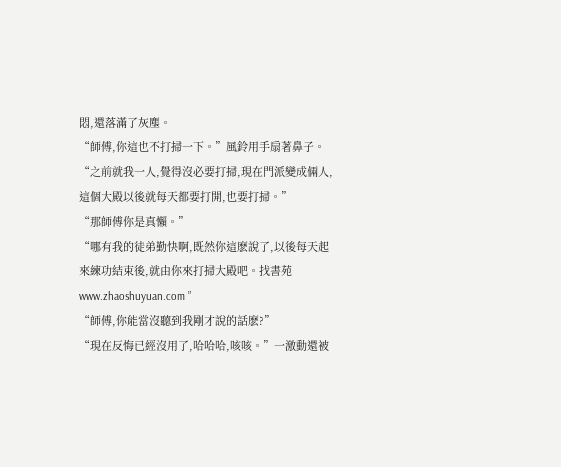悶,還落滿了灰塵。
“師傅,你這也不打掃一下。”風鈴用手扇著鼻子。
“之前就我一人,覺得沒必要打掃,現在門派變成倆人,這個大殿以後就每天都要打開,也要打掃。”
“那師傅你是真懶。”
“哪有我的徒弟勤快啊,既然你這麽說了,以後每天起來練功結束後,就由你來打掃大殿吧。找書苑www.zhaoshuyuan.com ”
“師傅,你能當沒聽到我剛才說的話麽?”
“現在反悔已經沒用了,哈哈哈,咳咳。”一激動還被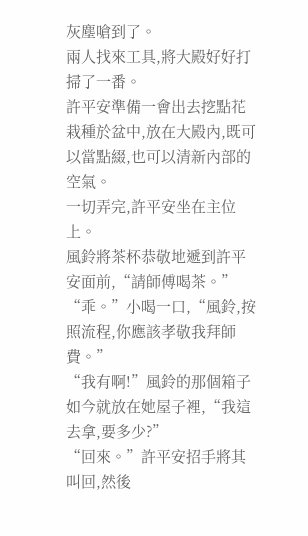灰塵嗆到了。
兩人找來工具,將大殿好好打掃了一番。
許平安準備一會出去挖點花栽種於盆中,放在大殿內,既可以當點綴,也可以清新內部的空氣。
一切弄完,許平安坐在主位上。
風鈴將茶杯恭敬地遞到許平安面前,“請師傅喝茶。”
“乖。”小喝一口,“風鈴,按照流程,你應該孝敬我拜師費。”
“我有啊!”風鈴的那個箱子如今就放在她屋子裡,“我這去拿,要多少?”
“回來。”許平安招手將其叫回,然後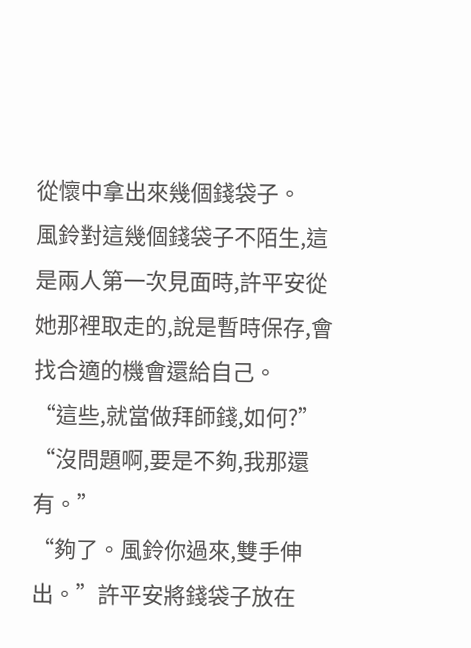從懷中拿出來幾個錢袋子。
風鈴對這幾個錢袋子不陌生,這是兩人第一次見面時,許平安從她那裡取走的,說是暫時保存,會找合適的機會還給自己。
“這些,就當做拜師錢,如何?”
“沒問題啊,要是不夠,我那還有。”
“夠了。風鈴你過來,雙手伸出。”許平安將錢袋子放在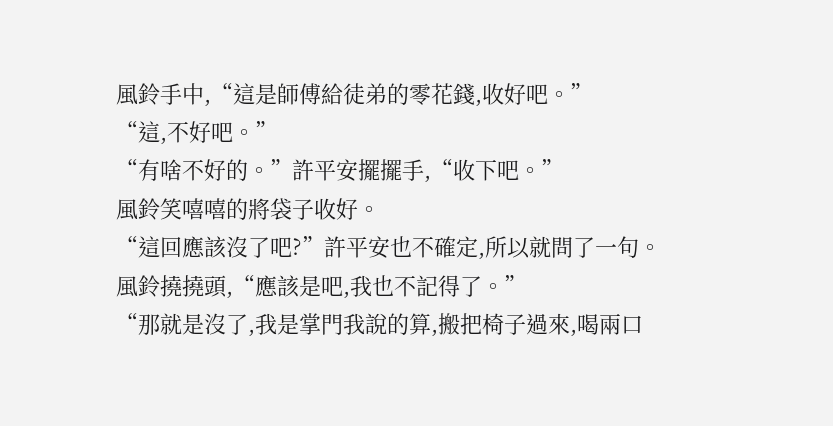風鈴手中,“這是師傅給徒弟的零花錢,收好吧。”
“這,不好吧。”
“有啥不好的。”許平安擺擺手,“收下吧。”
風鈴笑嘻嘻的將袋子收好。
“這回應該沒了吧?”許平安也不確定,所以就問了一句。
風鈴撓撓頭,“應該是吧,我也不記得了。”
“那就是沒了,我是掌門我說的算,搬把椅子過來,喝兩口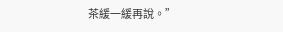茶緩一緩再說。”